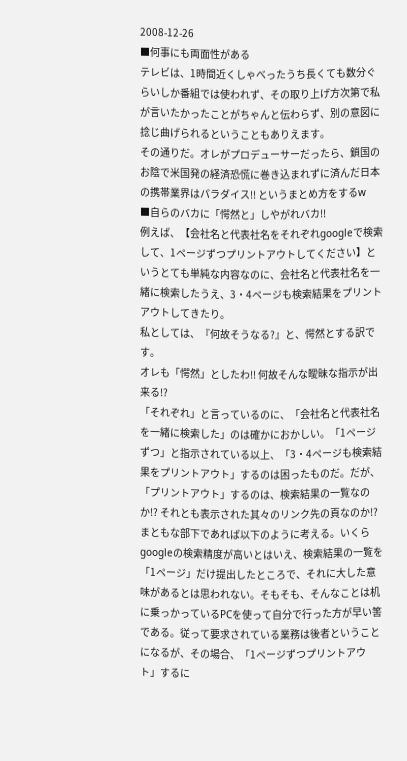2008-12-26
■何事にも両面性がある
テレビは、1時間近くしゃべったうち長くても数分ぐらいしか番組では使われず、その取り上げ方次第で私が言いたかったことがちゃんと伝わらず、別の意図に捻じ曲げられるということもありえます。
その通りだ。オレがプロデューサーだったら、鎖国のお陰で米国発の経済恐慌に巻き込まれずに済んだ日本の携帯業界はパラダイス!! というまとめ方をするw
■自らのバカに「愕然と」しやがれバカ!!
例えば、【会社名と代表社名をそれぞれgoogleで検索して、1ページずつプリントアウトしてください】というとても単純な内容なのに、会社名と代表社名を一緒に検索したうえ、3・4ページも検索結果をプリントアウトしてきたり。
私としては、『何故そうなる?』と、愕然とする訳です。
オレも「愕然」としたわ!! 何故そんな曖昧な指示が出来る!?
「それぞれ」と言っているのに、「会社名と代表社名を一緒に検索した」のは確かにおかしい。「1ページずつ」と指示されている以上、「3・4ページも検索結果をプリントアウト」するのは困ったものだ。だが、「プリントアウト」するのは、検索結果の一覧なのか!? それとも表示された其々のリンク先の頁なのか!?
まともな部下であれば以下のように考える。いくらgoogleの検索精度が高いとはいえ、検索結果の一覧を「1ページ」だけ提出したところで、それに大した意味があるとは思われない。そもそも、そんなことは机に乗っかっているPCを使って自分で行った方が早い筈である。従って要求されている業務は後者ということになるが、その場合、「1ページずつプリントアウト」するに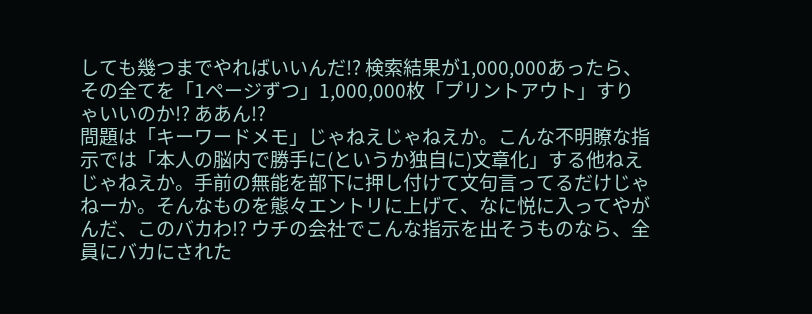しても幾つまでやればいいんだ!? 検索結果が1,000,000あったら、その全てを「1ページずつ」1,000,000枚「プリントアウト」すりゃいいのか!? ああん!?
問題は「キーワードメモ」じゃねえじゃねえか。こんな不明瞭な指示では「本人の脳内で勝手に(というか独自に)文章化」する他ねえじゃねえか。手前の無能を部下に押し付けて文句言ってるだけじゃねーか。そんなものを態々エントリに上げて、なに悦に入ってやがんだ、このバカわ!? ウチの会社でこんな指示を出そうものなら、全員にバカにされた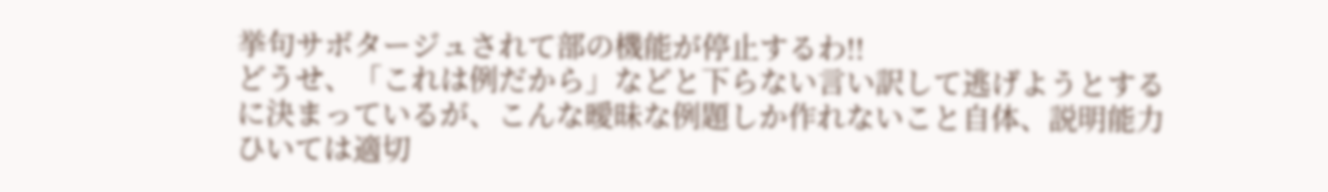挙句サボタージュされて部の機能が停止するわ!!
どうせ、「これは例だから」などと下らない言い訳して逃げようとするに決まっているが、こんな曖昧な例題しか作れないこと自体、説明能力ひいては適切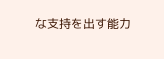な支持を出す能力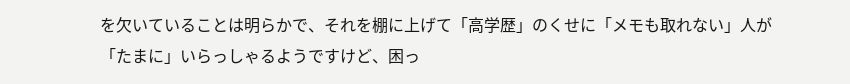を欠いていることは明らかで、それを棚に上げて「高学歴」のくせに「メモも取れない」人が「たまに」いらっしゃるようですけど、困っ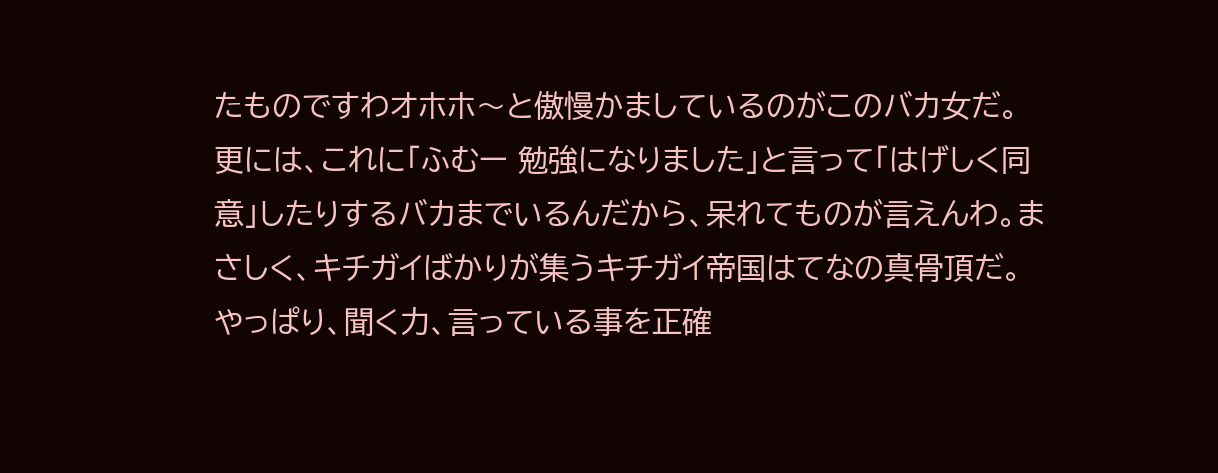たものですわオホホ〜と傲慢かましているのがこのバカ女だ。
更には、これに「ふむー 勉強になりました」と言って「はげしく同意」したりするバカまでいるんだから、呆れてものが言えんわ。まさしく、キチガイばかりが集うキチガイ帝国はてなの真骨頂だ。
やっぱり、聞く力、言っている事を正確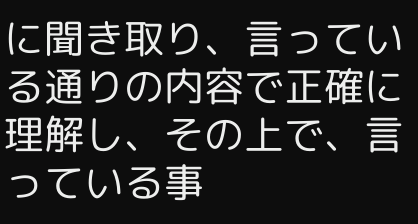に聞き取り、言っている通りの内容で正確に理解し、その上で、言っている事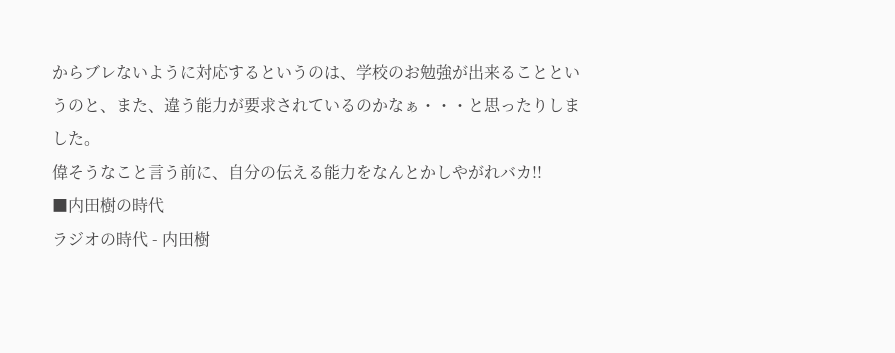からブレないように対応するというのは、学校のお勉強が出来ることというのと、また、違う能力が要求されているのかなぁ・・・と思ったりしました。
偉そうなこと言う前に、自分の伝える能力をなんとかしやがれバカ!!
■内田樹の時代
ラジオの時代 - 内田樹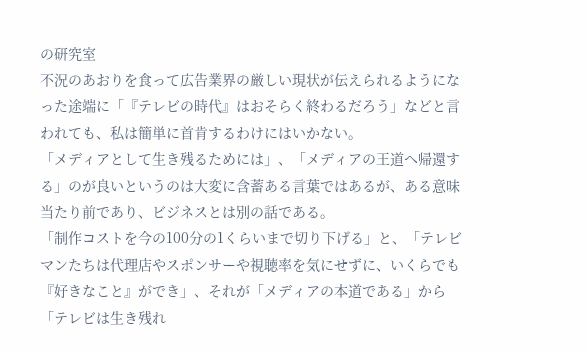の研究室
不況のあおりを食って広告業界の厳しい現状が伝えられるようになった途端に「『テレビの時代』はおそらく終わるだろう」などと言われても、私は簡単に首肯するわけにはいかない。
「メディアとして生き残るためには」、「メディアの王道へ帰還する」のが良いというのは大変に含蓄ある言葉ではあるが、ある意味当たり前であり、ビジネスとは別の話である。
「制作コストを今の100分の1くらいまで切り下げる」と、「テレビマンたちは代理店やスポンサーや視聴率を気にせずに、いくらでも『好きなこと』ができ」、それが「メディアの本道である」から「テレビは生き残れ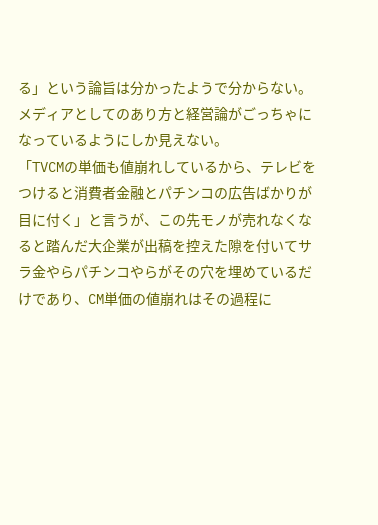る」という論旨は分かったようで分からない。
メディアとしてのあり方と経営論がごっちゃになっているようにしか見えない。
「TVCMの単価も値崩れしているから、テレビをつけると消費者金融とパチンコの広告ばかりが目に付く」と言うが、この先モノが売れなくなると踏んだ大企業が出稿を控えた隙を付いてサラ金やらパチンコやらがその穴を埋めているだけであり、CM単価の値崩れはその過程に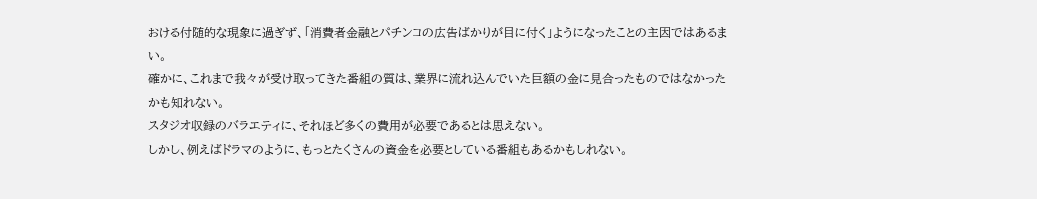おける付随的な現象に過ぎず、「消費者金融とパチンコの広告ばかりが目に付く」ようになったことの主因ではあるまい。
確かに、これまで我々が受け取ってきた番組の質は、業界に流れ込んでいた巨額の金に見合ったものではなかったかも知れない。
スタジオ収録のバラエティに、それほど多くの費用が必要であるとは思えない。
しかし、例えばドラマのように、もっとたくさんの資金を必要としている番組もあるかもしれない。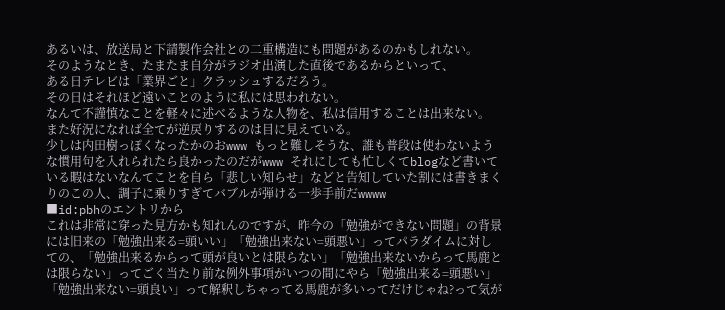あるいは、放送局と下請製作会社との二重構造にも問題があるのかもしれない。
そのようなとき、たまたま自分がラジオ出演した直後であるからといって、
ある日テレビは「業界ごと」クラッシュするだろう。
その日はそれほど遠いことのように私には思われない。
なんて不謹慎なことを軽々に述べるような人物を、私は信用することは出来ない。
また好況になれば全てが逆戻りするのは目に見えている。
少しは内田樹っぽくなったかのおwww もっと難しそうな、誰も普段は使わないような慣用句を入れられたら良かったのだがwww それにしても忙しくてblogなど書いている暇はないなんてことを自ら「悲しい知らせ」などと告知していた割には書きまくりのこの人、調子に乗りすぎてバブルが弾ける一歩手前だwwww
■id:pbhのエントリから
これは非常に穿った見方かも知れんのですが、昨今の「勉強ができない問題」の背景には旧来の「勉強出来る=頭いい」「勉強出来ない=頭悪い」ってパラダイムに対しての、「勉強出来るからって頭が良いとは限らない」「勉強出来ないからって馬鹿とは限らない」ってごく当たり前な例外事項がいつの間にやら「勉強出来る=頭悪い」「勉強出来ない=頭良い」って解釈しちゃってる馬鹿が多いってだけじゃね?って気が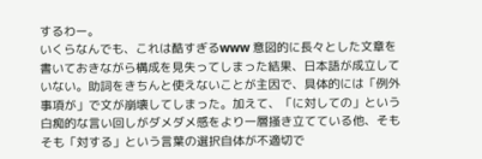するわー。
いくらなんでも、これは酷すぎるwww 意図的に長々とした文章を書いておきながら構成を見失ってしまった結果、日本語が成立していない。助詞をきちんと使えないことが主因で、具体的には「例外事項が」で文が崩壊してしまった。加えて、「に対しての」という白痴的な言い回しがダメダメ感をより一層掻き立てている他、そもそも「対する」という言葉の選択自体が不適切で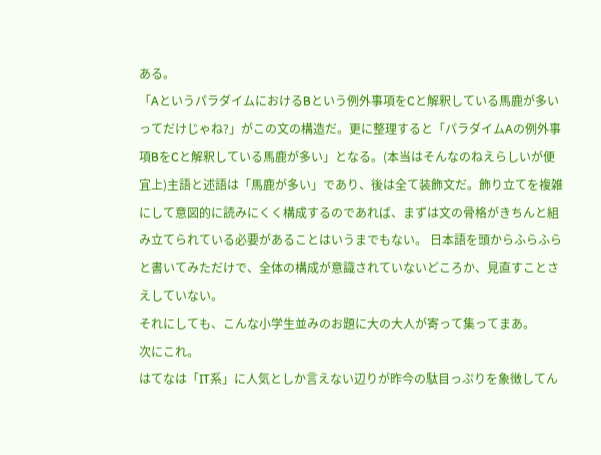ある。
「AというパラダイムにおけるBという例外事項をCと解釈している馬鹿が多いってだけじゃね?」がこの文の構造だ。更に整理すると「パラダイムAの例外事項BをCと解釈している馬鹿が多い」となる。(本当はそんなのねえらしいが便宜上)主語と述語は「馬鹿が多い」であり、後は全て装飾文だ。飾り立てを複雑にして意図的に読みにくく構成するのであれば、まずは文の骨格がきちんと組み立てられている必要があることはいうまでもない。 日本語を頭からふらふらと書いてみただけで、全体の構成が意識されていないどころか、見直すことさえしていない。
それにしても、こんな小学生並みのお題に大の大人が寄って集ってまあ。
次にこれ。
はてなは「IT系」に人気としか言えない辺りが昨今の駄目っぷりを象徴してん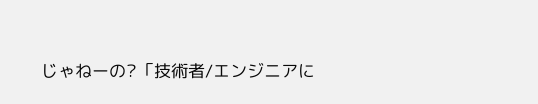じゃねーの?「技術者/エンジニアに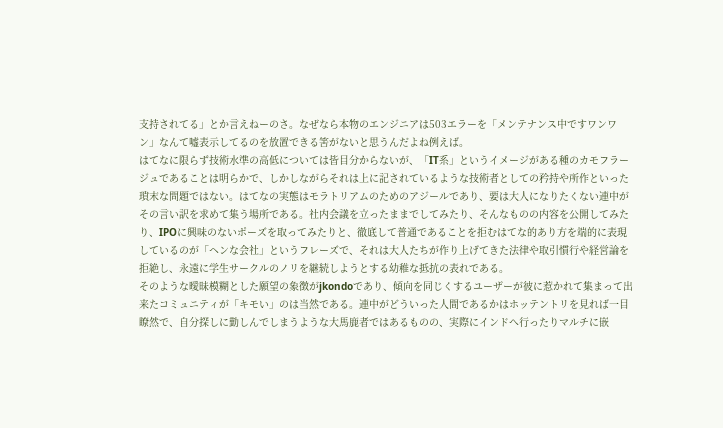支持されてる」とか言えねーのさ。なぜなら本物のエンジニアは503エラーを「メンテナンス中ですワンワン」なんて嘘表示してるのを放置できる筈がないと思うんだよね例えば。
はてなに限らず技術水準の高低については皆目分からないが、「IT系」というイメージがある種のカモフラージュであることは明らかで、しかしながらそれは上に記されているような技術者としての矜持や所作といった瑣末な問題ではない。はてなの実態はモラトリアムのためのアジールであり、要は大人になりたくない連中がその言い訳を求めて集う場所である。社内会議を立ったままでしてみたり、そんなものの内容を公開してみたり、IPOに興味のないポーズを取ってみたりと、徹底して普通であることを拒むはてな的あり方を端的に表現しているのが「ヘンな会社」というフレーズで、それは大人たちが作り上げてきた法律や取引慣行や経営論を拒絶し、永遠に学生サークルのノリを継続しようとする幼稚な抵抗の表れである。
そのような曖昧模糊とした願望の象徴がjkondoであり、傾向を同じくするユーザーが彼に惹かれて集まって出来たコミュニティが「キモい」のは当然である。連中がどういった人間であるかはホッテントリを見れば一目瞭然で、自分探しに勤しんでしまうような大馬鹿者ではあるものの、実際にインドへ行ったりマルチに嵌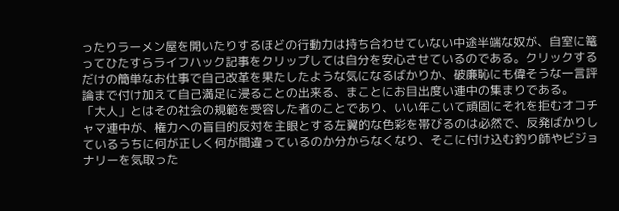ったりラーメン屋を開いたりするほどの行動力は持ち合わせていない中途半端な奴が、自室に篭ってひたすらライフハック記事をクリップしては自分を安心させているのである。クリックするだけの簡単なお仕事で自己改革を果たしたような気になるばかりか、破廉恥にも偉そうな一言評論まで付け加えて自己満足に浸ることの出来る、まことにお目出度い連中の集まりである。
「大人」とはその社会の規範を受容した者のことであり、いい年こいて頑固にそれを拒むオコチャマ連中が、権力への盲目的反対を主眼とする左翼的な色彩を帯びるのは必然で、反発ばかりしているうちに何が正しく何が間違っているのか分からなくなり、そこに付け込む釣り師やビジョナリーを気取った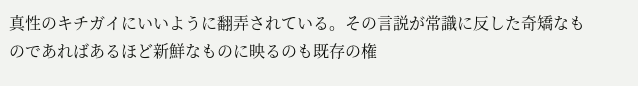真性のキチガイにいいように翻弄されている。その言説が常識に反した奇矯なものであればあるほど新鮮なものに映るのも既存の権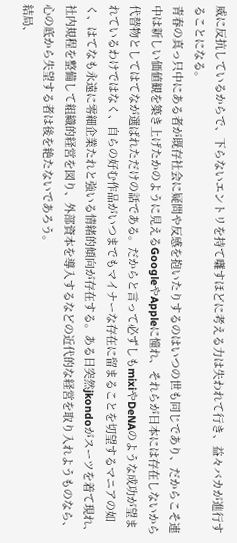威に反抗しているからで、下らないエントリを持て囃すほどに考える力は失われて行き、益々バカが進行することになる。
青春の真っ只中にある者が既存社会に疑問や反感を抱いたりするのはいつの世も同じであり、だからこそ連中は新しい価値観を築き上げたかのように見えるGoogleやAppleに憧れ、それらが日本には存在しないから代替物としてはてなが選ばれただけの話である。だからと言って必ずしもmixiやDeNAのような成功が望まれているわけではなく、自らの好む作品がいつまでもマイナーな存在に留まることを切望するマニアの如く、はてなも永遠に零細企業たれと強いる情緒的傾向が存在する。ある日突然jkondoがスーツを着て現れ、社内規程を整備して組織的経営を図り、外部資本を導入するなどの近代的な経営を取り入れようものなら、心の底から失望する者は後を絶たないであろう。
結局、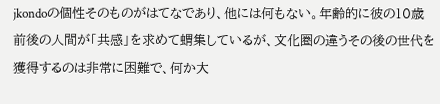jkondoの個性そのものがはてなであり、他には何もない。年齢的に彼の10歳前後の人間が「共感」を求めて蝟集しているが、文化圏の違うその後の世代を獲得するのは非常に困難で、何か大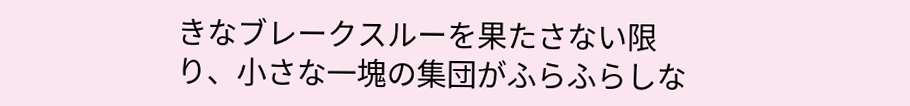きなブレークスルーを果たさない限り、小さな一塊の集団がふらふらしな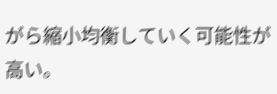がら縮小均衡していく可能性が高い。